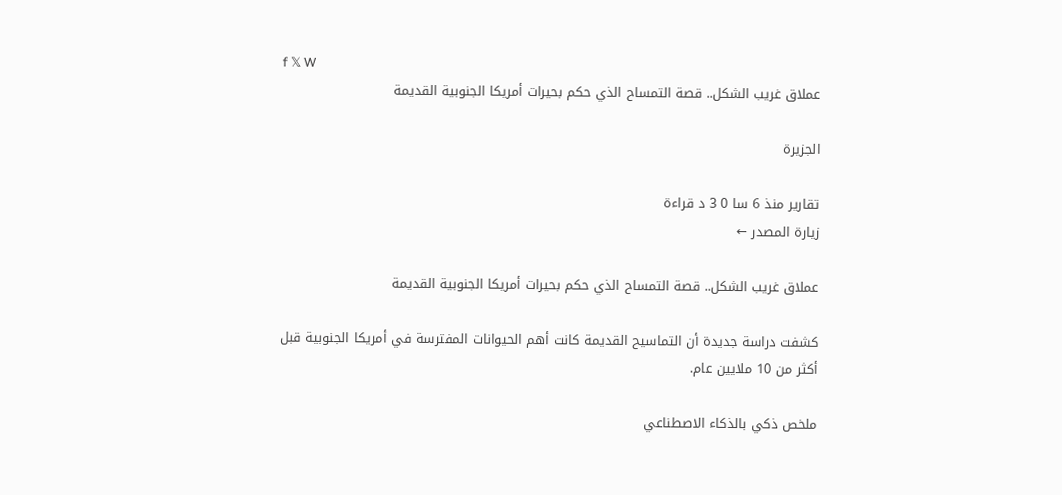f 𝕏 W
عملاق غريب الشكل.. قصة التمساح الذي حكم بحيرات أمريكا الجنوبية القديمة

الجزيرة

تقارير منذ 6 سا 0 3 د قراءة
زيارة المصدر ←

عملاق غريب الشكل.. قصة التمساح الذي حكم بحيرات أمريكا الجنوبية القديمة

كشفت دراسة جديدة أن التماسيح القديمة كانت أهم الحيوانات المفترسة في أمريكا الجنوبية قبل أكثر من 10 ملايين عام.

ملخص ذكي بالذكاء الاصطناعي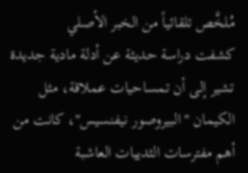مُلخَّص تلقائياً من الخبر الأصلي
كشفت دراسة حديثة عن أدلة مادية جديدة تشير إلى أن تمساحيات عملاقة، مثل الكيمان "البيروصور نيفنسيس"، كانت من أهم مفترسات الثدييات العاشبة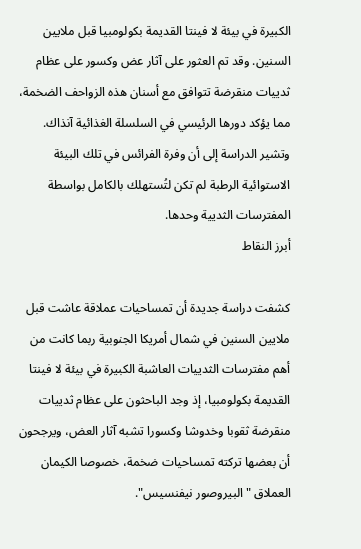الكبيرة في بيئة لا فينتا القديمة بكولومبيا قبل ملايين السنين. وقد تم العثور على آثار عض وكسور على عظام ثدييات منقرضة تتوافق مع أسنان هذه الزواحف الضخمة، مما يؤكد دورها الرئيسي في السلسلة الغذائية آنذاك. وتشير الدراسة إلى أن وفرة الفرائس في تلك البيئة الاستوائية الرطبة لم تكن لتُستهلك بالكامل بواسطة المفترسات الثديية وحدها.
أبرز النقاط

كشفت دراسة جديدة أن تمساحيات عملاقة عاشت قبل ملايين السنين في شمال أمريكا الجنوبية ربما كانت من أهم مفترسات الثدييات العاشبة الكبيرة في بيئة لا فينتا القديمة بكولومبيا، إذ وجد الباحثون على عظام ثدييات منقرضة ثقوبا وخدوشا وكسورا تشبه آثار العض، ويرجحون أن بعضها تركته تمساحيات ضخمة، خصوصا الكيمان العملاق "البيروصور نيفنسيس".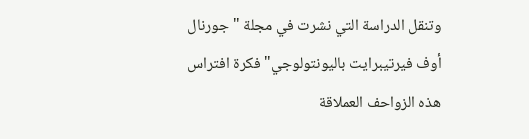وتنقل الدراسة التي نشرت في مجلة "جورنال أوف فيرتيبرايت باليونتولوجي" فكرة افتراس هذه الزواحف العملاقة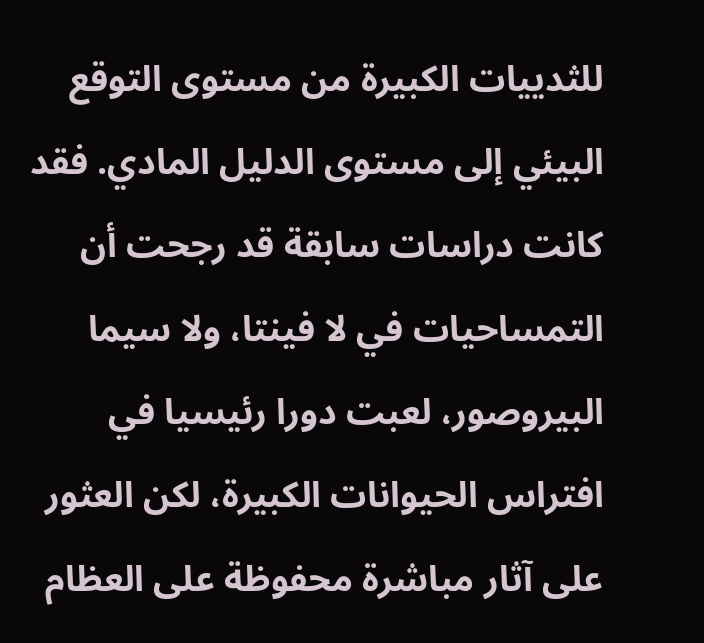للثدييات الكبيرة من مستوى التوقع البيئي إلى مستوى الدليل المادي. فقد كانت دراسات سابقة قد رجحت أن التمساحيات في لا فينتا، ولا سيما البيروصور، لعبت دورا رئيسيا في افتراس الحيوانات الكبيرة، لكن العثور على آثار مباشرة محفوظة على العظام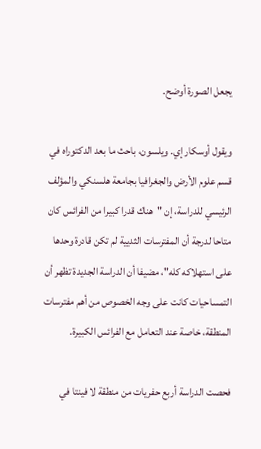يجعل الصورة أوضح.

ويقول أوسكار إي. ويلسون، باحث ما بعد الدكتوراه في قسم علوم الأرض والجغرافيا بجامعة هلسنكي والمؤلف الرئيسي للدراسة، إن "هناك قدرا كبيرا من الفرائس كان متاحا لدرجة أن المفترسات الثديية لم تكن قادرة وحدها على استهلاكه كله"، مضيفا أن الدراسة الجديدة تظهر أن التمساحيات كانت على وجه الخصوص من أهم مفترسات المنطقة، خاصة عند التعامل مع الفرائس الكبيرة.

فحصت الدراسة أربع حفريات من منطقة لا فينتا في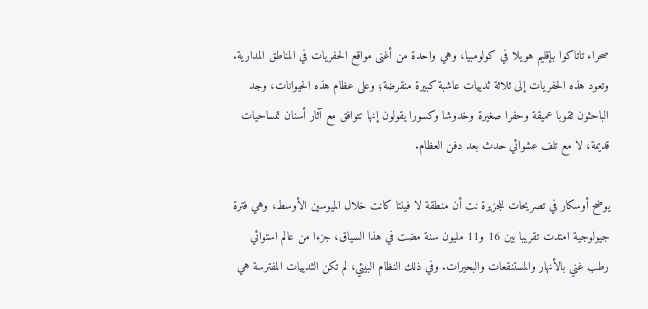صحراء تاتاكوا بإقليم هويلا في كولومبيا، وهي واحدة من أغنى مواقع الحفريات في المناطق المدارية. وتعود هذه الحفريات إلى ثلاثة ثدييات عاشبة كبيرة منقرضة؛ وعلى عظام هذه الحيوانات، وجد الباحثون ثقوبا عميقة وحفرا صغيرة وخدوشا وكسورا يقولون إنها تتوافق مع آثار أسنان تمساحيات قديمة، لا مع تلف عشوائي حدث بعد دفن العظام.

يوضح أوسكار في تصريحات للجزيرة نت أن منطقة لا فينتا كانت خلال الميوسين الأوسط، وهي فترة جيولوجية امتدت تقريبا بين 16 و11 مليون سنة مضت في هذا السياق، جزءا من عالم استوائي رطب غني بالأنهار والمستنقعات والبحيرات. وفي ذلك النظام البيئي، لم تكن الثدييات المفترسة هي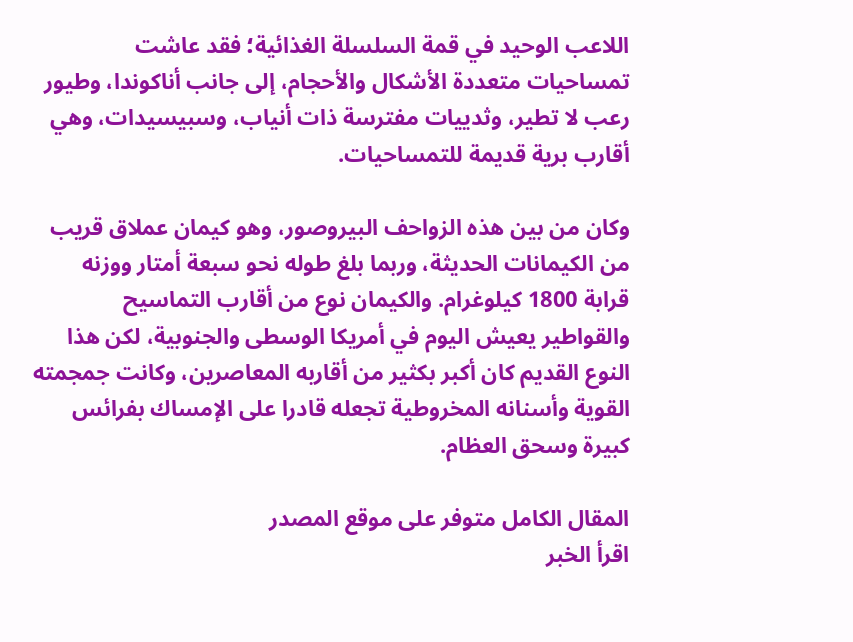اللاعب الوحيد في قمة السلسلة الغذائية؛ فقد عاشت تمساحيات متعددة الأشكال والأحجام، إلى جانب أناكوندا، وطيور رعب لا تطير، وثدييات مفترسة ذات أنياب، وسبيسيدات، وهي أقارب برية قديمة للتمساحيات.

وكان من بين هذه الزواحف البيروصور، وهو كيمان عملاق قريب من الكيمانات الحديثة، وربما بلغ طوله نحو سبعة أمتار ووزنه قرابة 1800 كيلوغرام. والكيمان نوع من أقارب التماسيح والقواطير يعيش اليوم في أمريكا الوسطى والجنوبية، لكن هذا النوع القديم كان أكبر بكثير من أقاربه المعاصرين، وكانت جمجمته القوية وأسنانه المخروطية تجعله قادرا على الإمساك بفرائس كبيرة وسحق العظام.

المقال الكامل متوفر على موقع المصدر
اقرأ الخبر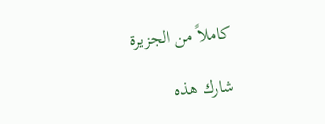كاملاً من الجزيرة

شارك هذه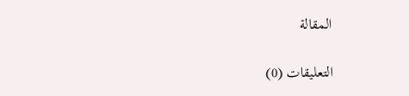المقالة

التعليقات (0)